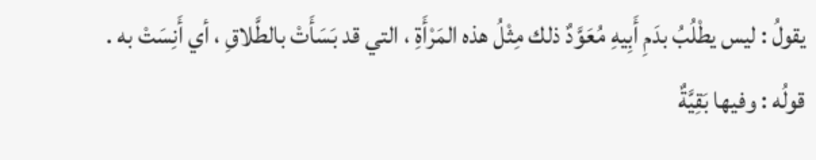يقولُ : ليس يطْلُبُ بدَمِ أَبِيهِ مُعَوَّدٌ ذلك مِثْلُ هذه المَرْأَةِ ، التي قد بَسَأَتْ بالطَّلاقِ ، أي أَنِسَتْ به .
قولُه : وفيها بَقِيَّةٌ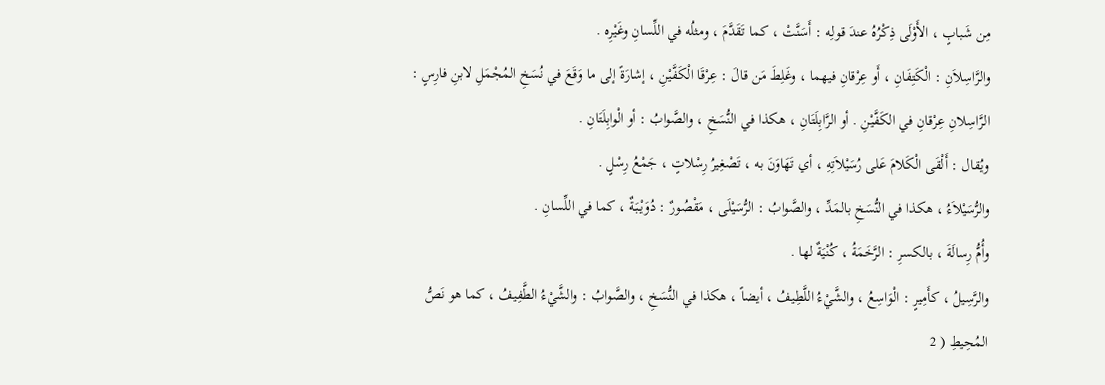مِن شَبابٍ ، الأَوْلَى ذِكْرُهُ عندَ قولِه : أَسَنَّتْ ، كما تَقَدَّمَ ، ومثلُه في اللِّسانِ وغَيْرِه .
والرَّاسِلاَنِ : الْكَتِفَانِ ، أَو عِرْقانِ فيهما ، وغَلِطَ مَن قالَ : عِرْقَا الْكَفَّيْنِ ، إشارَةً إلى ما وَقَعَ في نُسَخِ المُجْمَلِ لابنِ فارِسٍ : الرَّاسِلانِ عِرْقانِ في الكَفَّيْنِ . أو الرَّابِلَتَانِ ، هكذا في النُّسَخِ ، والصَّوابُ : أو الْوابِلَتَانِ .
ويُقال : أَلْقَى الْكَلامَ عَلى رُسَيْلاَتِهِ ، أي تَهَاوَنَ به ، تَصْغِيرُ رِسْلاتٍ ، جَمْعُ رِسْلٍ .
والرُّسَيْلاَءُ ، هكذا في النُّسَخِ بالمَدِّ ، والصَّوابُ : الرُّسَيْلَى ، مَقْصُورٌ : دُوَيْبَةٌ ، كما في اللِّسانِ .
وأُمُّ رِسالَةَ ، بالكسرِ : الرَّخَمَةُ ، كُنْيَةٌ لها .
والرَّسِيلُ ، كأَمِيرٍ : الْوَاسِعُ ، والشَّيْءُ اللَّطِيفُ ، أيضاً ، هكذا في النُّسَخِ ، والصَّوابُ : والشَّيْءُ الطَّفِيفُ ، كما هو نَصُّ المُحِيطِ ( 2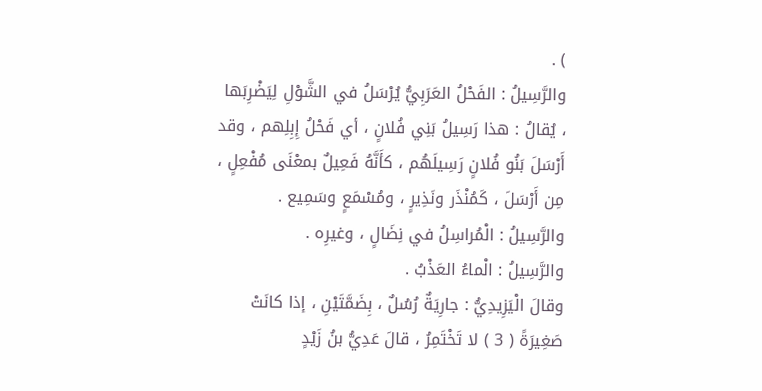) .
والرَّسِيلُ : الفَحْلُ العَرَبِيُّ يُرْسَلُ في الشَّوْلِ لِيَضْرِبَها ، يُقالُ : هذا رَسِيلُ بَنِي فُلانٍ ، أي فَحْلُ إِبِلِهم ، وقد أَرْسَلَ بَنُو فُلانٍ رَسِيلَهُم ، كأَنَّهُ فَعِيلٌ بمعْنَى مُفْعِلٍ ، مِن أَرْسَلَ ، كَمُنْذَر ونَذِيرٍ ، ومُسْمَعٍ وسَمِيع .
والرَّسِيلُ : الْمُراسِلُ في نِضَالٍ ، وغيرِه .
والرَّسِيلُ : الْماءُ العَذْبُ .
وقالَ الْيَزِيدِيُّ : جارِيَةٌ رُسُلٌ ، بِضَمَّتَيْنِ ، إذا كانَتْ صَغِيرَةً ( 3 ) لا تَخْتَمِرُ ، قالَ عَدِيُّ بنُ زَيْدٍ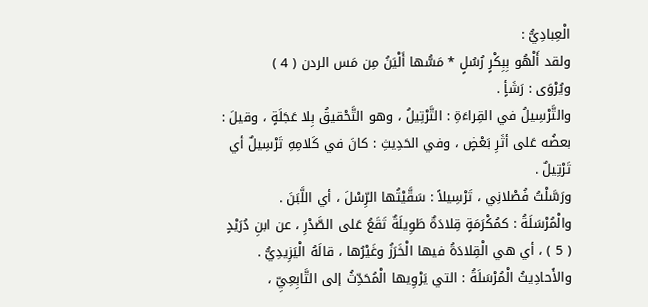الْعِبادِيُّ :
ولقد أَلْهُو بِبِكْرٍ رُسُلٍ * مَسُّها أَلْيَنُ مِن مَس الردن ( 4 )
ويُرْوَى : رَشَأٍ .
والتَّرْسِيلُ في القِراءَةِ : التَّرْتِيلُ ، وهو التَّحْقيقُ بِلا عَجَلَةٍ ، وقيلَ : بعضُه عَلى أثَرِ بَعْضٍ ، وفي الحَدِيثِ : كانَ في كَلامِهِ تَرْسِيلٌ أي تَرْتِيلٌ .
ورَسَّلْتُ فُصْلانِي ، تَرْسِيلاً : سَقَّيْتُها الرِّسْلَ ، أي اللَّبَنَ .
والْمُرْسَلَةُ : كمُكْرَمَةٍ قِلادَةٌ طَوِيلَةٌ تَقَعُ عَلى الصَّدْرِ ، عن ابنِ دُرَيْدٍ ( 5 ) ، أي هي الْقِلادَةُ فيها الْخَرَزُ وغَيْرُها ، قالَهُ الْيَزِيدِيُّ .
والأَحادِيثُ الْمُرْسَلَةُ : التي يَرْوِيها الْمُحَدِّثُ إلى التَّابِعِيِّ ،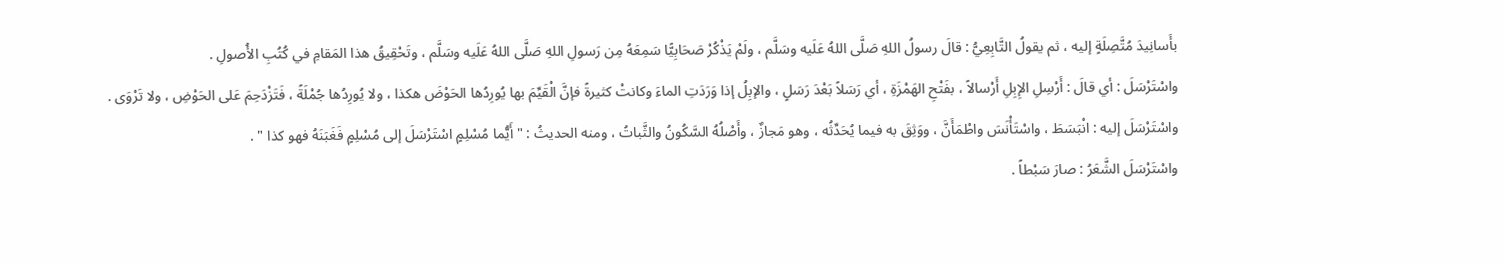بأَسانِيدَ مُتَّصِلَةٍ إليه ، ثم يقولُ التَّابِعِيُّ : قالَ رسولُ اللهِ صَلَّى اللهُ عَلَيه وسَلَّم ، ولَمْ يَذْكُرْ صَحَابِيًّا سَمِعَهُ مِن رَسولِ اللهِ صَلَّى اللهُ عَلَيه وسَلَّم ، وتَحْقِيقُ هذا المَقامِ في كُتُبِ الأُصولِ .
واسْتَرْسَلَ : أي قالَ : أَرْسِلِ الإِبِلِ أَرْسالاً ، بفَتْحِ الهَمْزَةِ ، أي رَسَلاً بَعْدَ رَسَلٍ ، والإبِلُ إذا وَرَدَتِ الماءَ وكانتْ كثيرةً فإنَّ الْقَيِّمَ بها يُورِدُها الحَوْضَ هكذا ، ولا يُورِدُها جُمْلَةً ، فَتَزْدَحِمَ عَلى الحَوْضِ ، ولا تَرْوَى .
واسْتَرْسَلَ إليه : انْبَسَطَ ، واسْتَأْنَسَ واطْمَأَنَّ ، ووَثِقَ به فيما يُحَدِّثُه ، وهو مَجازٌ ، وأَصْلُهُ السَّكُونُ والثَّباتُ ، ومنه الحديثُ : " أَيُّما مُسْلِمٍ اسْتَرْسَلَ إلى مُسْلِمٍ فَغَبَنَهُ فهو كذا " .
واسْتَرْسَلَ الشَّعَرُ : صارَ سَبْطاً .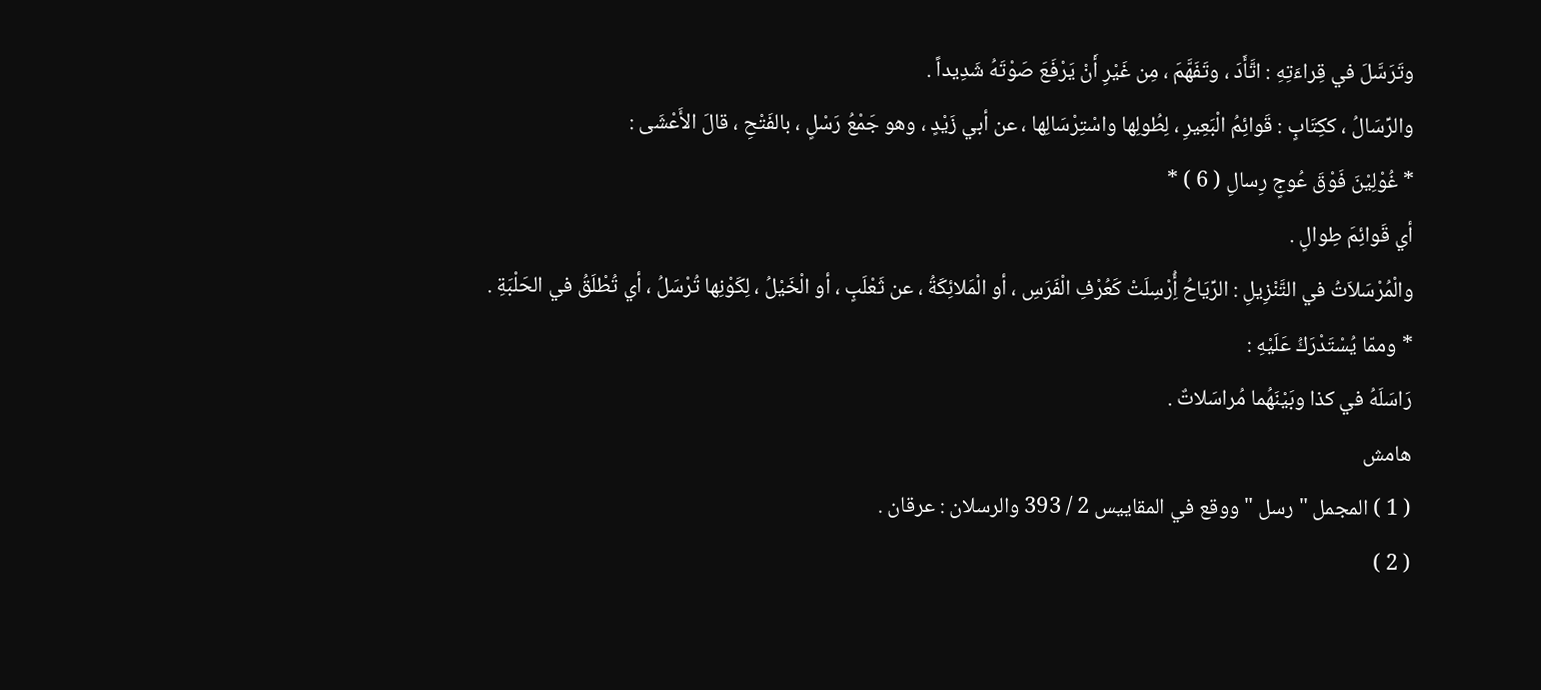وتَرَسَّلَ في قِراءَتِهِ : اتَّأَدَ ، وتَفَهَّمَ ، مِن غَيْرِ أَنْ يَرْفَعَ صَوْتَهُ شَدِيداً .
والرِّسَالُ ، ككِتَابٍ : قَوائِمُ الْبَعِيرِ ، لِطُولِها واسْتِرْسَالِها ، عن أبي زَيْدٍ ، وهو جَمْعُ رَسْلٍ ، بالفَتْحِ ، قالَ الأَعْشَى :
* غُوْلِيْنَ فَوْقَ عُوجٍ رِسالِ ( 6 ) *
أي قَوائِمَ طِوالٍ .
والْمُرْسَلاَتُ في التَّنْزِيلِ : الرِّيَاحُ أُِرْسِلَتْ كَعُرْفِ الْفَرَسِ ، أو الْمَلائِكَةُ ، عن ثَعْلَبٍ ، أو الْخَيْلُ ، لِكَوْنِها تُرْسَلُ ، أي تُطْلَقُ في الحَلْبَةِ .
* وممّا يُسْتَدْرَكُ عَلَيْهِ :
رَاسَلَهُ في كذا وبَيْنَهُما مُراسَلاتٌ .
هامش
( 1 ) المجمل " رسل " ووقع في المقاييس 2 / 393 والرسلان : عرقان .
( 2 )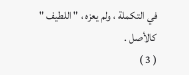في التكملة ، ولم يعزه ، " اللطيف " كالأصل .
( 3 )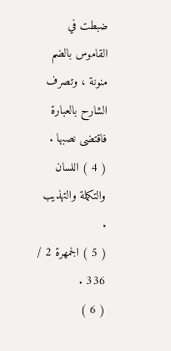ضبطت في القاموس بالضم منونة ، وتصرف الشارح بالعبارة فاقتضى نصبها .
( 4 ) اللسان والتكملة والتهذيب .
( 5 ) الجمهرة 2 / 336 .
( 6 )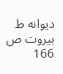ديوانه ط بيروت ص 166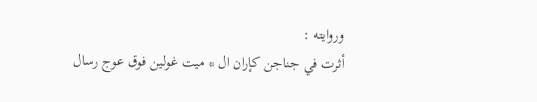وروايته :
أثرت في جناجن كإران ال * ميت غولين فوق عوج رسال